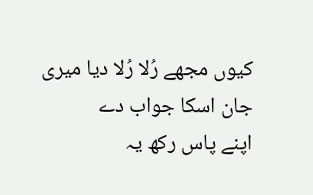کیوں مجھے رُلا رُلا دیا میری جان اسکا جواب دے
اپنے پاس رکھ یہ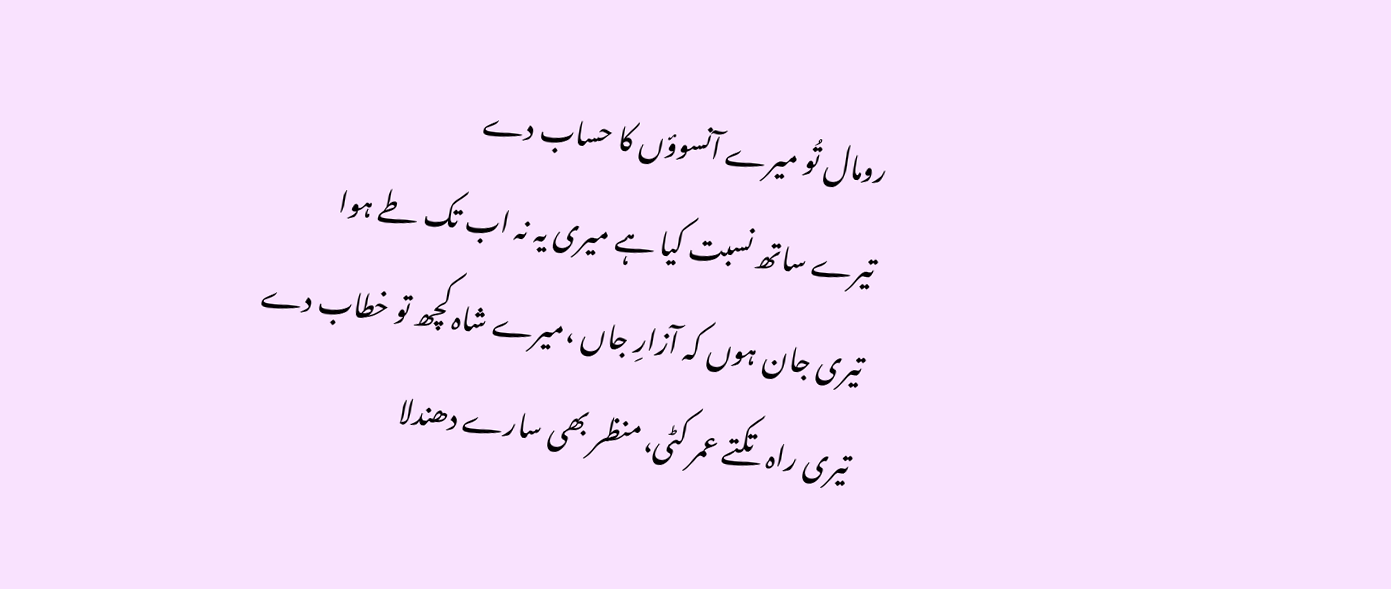رومال تُو میرے آنسوؤں کا حساب دے
تیرے ساتھ نسبت کیا ہے میری یہ نہ اب تک طے ہوا
تیری جان ہوں کہ آزارِ جاں ،میرے شاہ کچھ تو خطاب دے
تیری راہ تکتے عمر کٹی، منظر بھی سارے دھندلا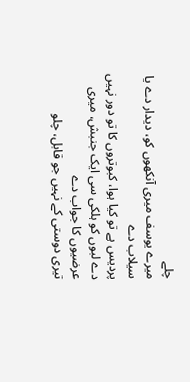چلے
میرے یوسف میری آنکھوں کو، دیدار دے یا سیلاب دے
پردیس ہے تو کیا ہوا، کبوتروں کا تو دور نہیں
دے لبوں کو ہلکی سی ایک جنبش، میری عرضیوں کا جواب دے
تیری دوستی کے نہیں جو قابل، چلو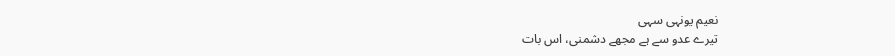نعیم یونہی سہی
تیرے عدو سے ہے مجھے دشمنی، اس بات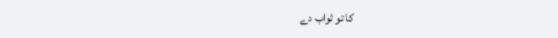کا تو ثواب دے